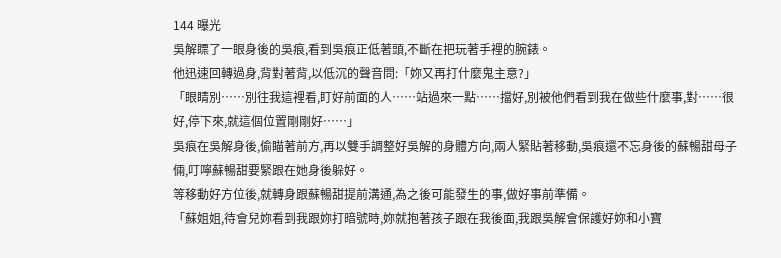144 曝光
吳解瞟了一眼身後的吳痕,看到吳痕正低著頭,不斷在把玩著手裡的腕錶。
他迅速回轉過身,背對著背,以低沉的聲音問:「妳又再打什麼鬼主意?」
「眼睛別……別往我這裡看,盯好前面的人……站過來一點……擋好,別被他們看到我在做些什麼事,對……很好,停下來,就這個位置剛剛好……」
吳痕在吳解身後,偷瞄著前方,再以雙手調整好吳解的身體方向,兩人緊貼著移動,吳痕還不忘身後的蘇暢甜母子倆,叮嚀蘇暢甜要緊跟在她身後躲好。
等移動好方位後,就轉身跟蘇暢甜提前溝通,為之後可能發生的事,做好事前準備。
「蘇姐姐,待會兒妳看到我跟妳打暗號時,妳就抱著孩子跟在我後面,我跟吳解會保護好妳和小寶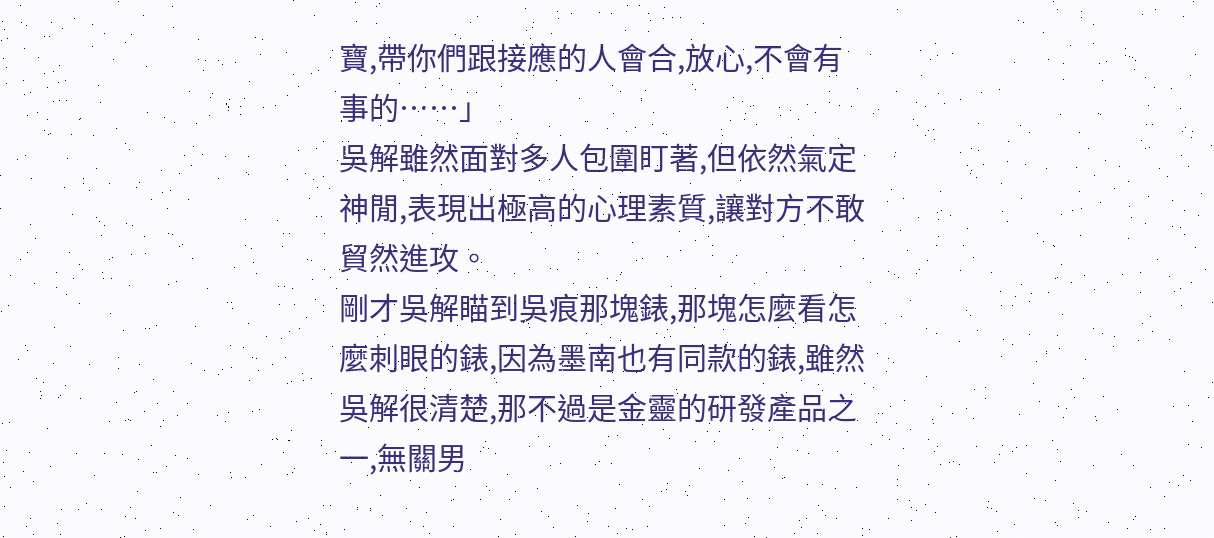寶,帶你們跟接應的人會合,放心,不會有事的……」
吳解雖然面對多人包圍盯著,但依然氣定神閒,表現出極高的心理素質,讓對方不敢貿然進攻。
剛才吳解瞄到吳痕那塊錶,那塊怎麼看怎麼刺眼的錶,因為墨南也有同款的錶,雖然吳解很清楚,那不過是金靈的研發產品之一,無關男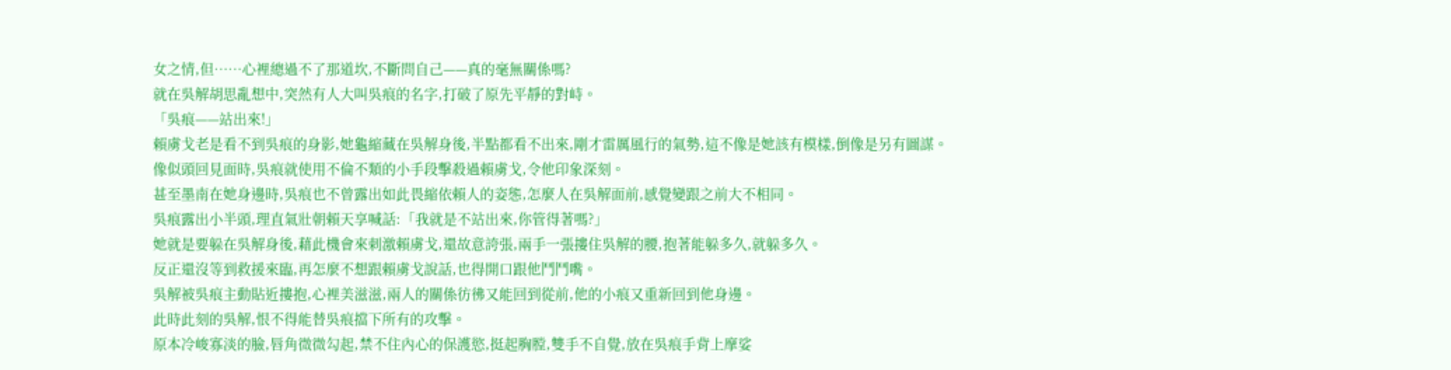女之情,但……心裡總過不了那道坎,不斷問自己——真的毫無關係嗎?
就在吳解胡思亂想中,突然有人大叫吳痕的名字,打破了原先平靜的對峙。
「吳痕——站出來!」
賴虜戈老是看不到吳痕的身影,她龜縮藏在吳解身後,半點都看不出來,剛才雷厲風行的氣勢,這不像是她該有模樣,倒像是另有圖謀。
像似頭回見面時,吳痕就使用不倫不類的小手段擊殺過賴虜戈,令他印象深刻。
甚至墨南在她身邊時,吳痕也不曾露出如此畏縮依賴人的姿態,怎麼人在吳解面前,感覺變跟之前大不相同。
吳痕露出小半頭,理直氣壯朝賴天享喊話:「我就是不站出來,你管得著嗎?」
她就是要躲在吳解身後,藉此機會來刺激賴虜戈,還故意誇張,兩手一張摟住吳解的腰,抱著能躲多久,就躲多久。
反正還沒等到救援來臨,再怎麼不想跟賴虜戈說話,也得開口跟他鬥鬥嘴。
吳解被吳痕主動貼近摟抱,心裡美滋滋,兩人的關係彷彿又能回到從前,他的小痕又重新回到他身邊。
此時此刻的吳解,恨不得能替吳痕擋下所有的攻擊。
原本冷峻寡淡的臉,唇角微微勾起,禁不住內心的保護慾,挺起胸膛,雙手不自覺,放在吳痕手背上摩娑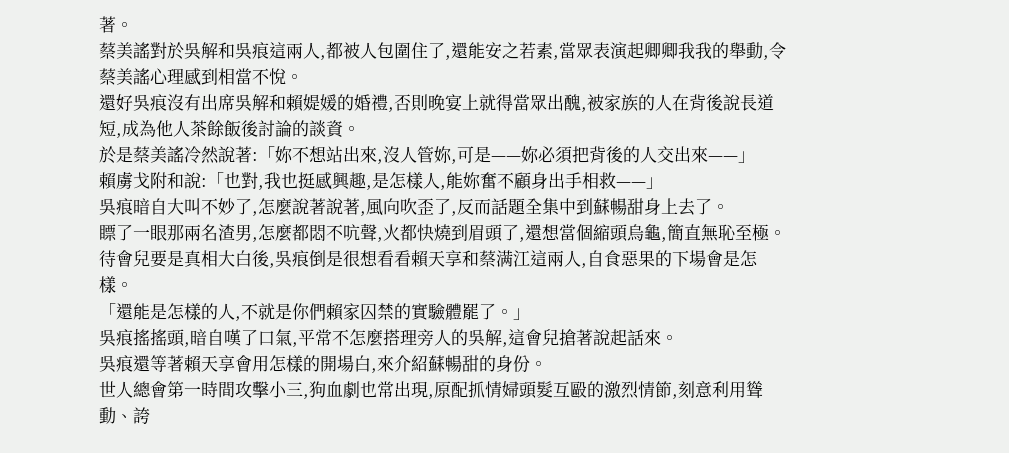著。
蔡美謠對於吳解和吳痕這兩人,都被人包圍住了,還能安之若素,當眾表演起卿卿我我的舉動,令蔡美謠心理感到相當不悅。
還好吳痕沒有出席吳解和賴媞媛的婚禮,否則晚宴上就得當眾出醜,被家族的人在背後說長道短,成為他人茶餘飯後討論的談資。
於是蔡美謠冷然說著:「妳不想站出來,沒人管妳,可是——妳必須把背後的人交出來——」
賴虜戈附和說:「也對,我也挺感興趣,是怎樣人,能妳奮不顧身出手相救——」
吳痕暗自大叫不妙了,怎麼說著說著,風向吹歪了,反而話題全集中到蘇暢甜身上去了。
瞟了一眼那兩名渣男,怎麼都悶不吭聲,火都快燒到眉頭了,還想當個縮頭烏龜,簡直無恥至極。
待會兒要是真相大白後,吳痕倒是很想看看賴天享和蔡满江這兩人,自食惡果的下場會是怎樣。
「還能是怎樣的人,不就是你們賴家囚禁的實驗體罷了。」
吳痕搖搖頭,暗自嘆了口氣,平常不怎麼搭理旁人的吳解,這會兒搶著說起話來。
吳痕還等著賴天享會用怎樣的開場白,來介紹蘇暢甜的身份。
世人總會第一時間攻擊小三,狗血劇也常出現,原配抓情婦頭髮互毆的激烈情節,刻意利用聳動、誇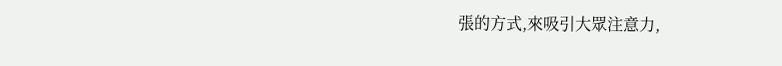張的方式,來吸引大眾注意力,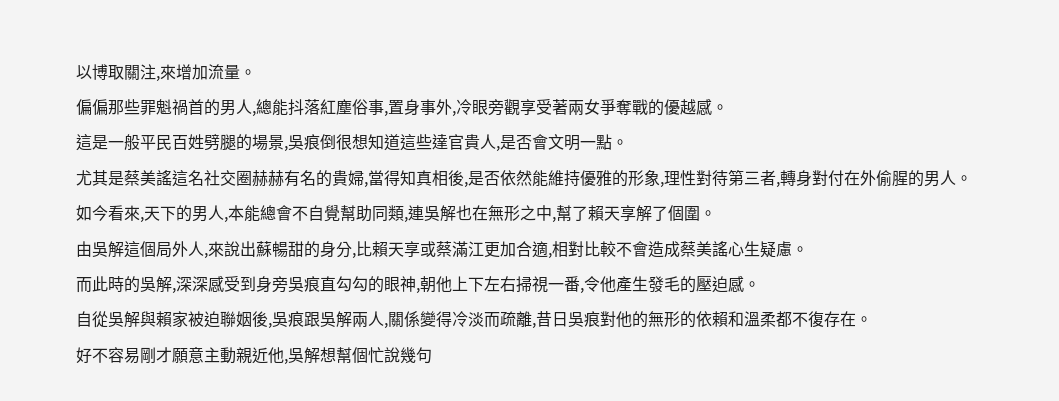以博取關注,來增加流量。
偏偏那些罪魁禍首的男人,總能抖落紅塵俗事,置身事外,冷眼旁觀享受著兩女爭奪戰的優越感。
這是一般平民百姓劈腿的場景,吳痕倒很想知道這些達官貴人,是否會文明一點。
尤其是蔡美謠這名社交圈赫赫有名的貴婦,當得知真相後,是否依然能維持優雅的形象,理性對待第三者,轉身對付在外偷腥的男人。
如今看來,天下的男人,本能總會不自覺幫助同類,連吳解也在無形之中,幫了賴天享解了個圍。
由吳解這個局外人,來說出蘇暢甜的身分,比賴天享或蔡滿江更加合適,相對比較不會造成蔡美謠心生疑慮。
而此時的吳解,深深感受到身旁吳痕直勾勾的眼神,朝他上下左右掃視一番,令他產生發毛的壓迫感。
自從吳解與賴家被迫聯姻後,吳痕跟吳解兩人,關係變得冷淡而疏離,昔日吳痕對他的無形的依賴和溫柔都不復存在。
好不容易剛才願意主動親近他,吳解想幫個忙說幾句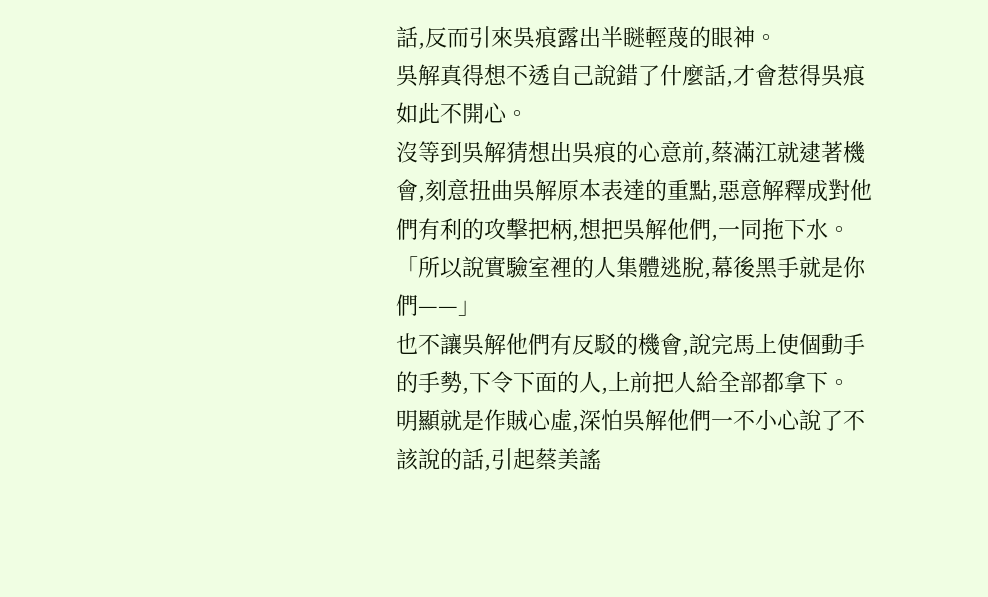話,反而引來吳痕露出半瞇輕蔑的眼神。
吳解真得想不透自己說錯了什麼話,才會惹得吳痕如此不開心。
沒等到吳解猜想出吳痕的心意前,蔡滿江就逮著機會,刻意扭曲吳解原本表達的重點,惡意解釋成對他們有利的攻擊把柄,想把吳解他們,一同拖下水。
「所以說實驗室裡的人集體逃脫,幕後黑手就是你們——」
也不讓吳解他們有反駁的機會,說完馬上使個動手的手勢,下令下面的人,上前把人給全部都拿下。
明顯就是作賊心虛,深怕吳解他們一不小心說了不該說的話,引起蔡美謠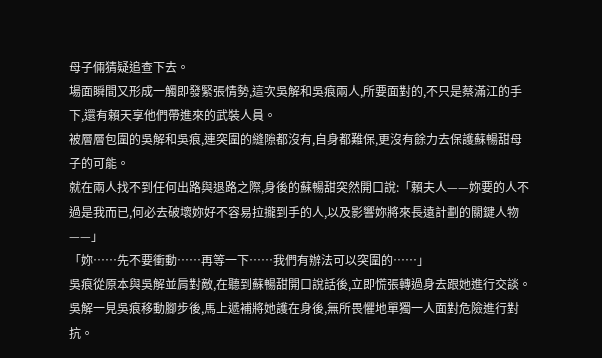母子倆猜疑追查下去。
場面瞬間又形成一觸即發緊張情勢,這次吳解和吳痕兩人,所要面對的,不只是蔡滿江的手下,還有賴天享他們帶進來的武裝人員。
被層層包圍的吳解和吳痕,連突圍的縫隙都沒有,自身都難保,更沒有餘力去保護蘇暢甜母子的可能。
就在兩人找不到任何出路與退路之際,身後的蘇暢甜突然開口說:「賴夫人——妳要的人不過是我而已,何必去破壞妳好不容易拉攏到手的人,以及影響妳將來長遠計劃的關鍵人物——」
「妳……先不要衝動……再等一下……我們有辦法可以突圍的……」
吳痕從原本與吳解並肩對敵,在聽到蘇暢甜開口說話後,立即慌張轉過身去跟她進行交談。
吳解一見吳痕移動腳步後,馬上遞補將她護在身後,無所畏懼地單獨一人面對危險進行對抗。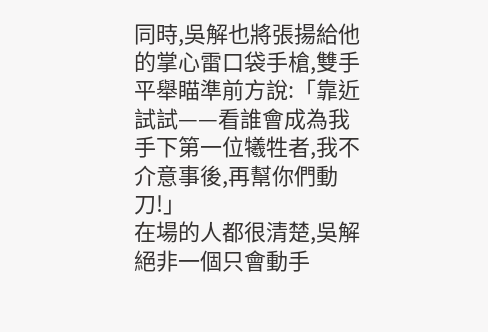同時,吳解也將張揚給他的掌心雷口袋手槍,雙手平舉瞄準前方說:「靠近試試——看誰會成為我手下第一位犧牲者,我不介意事後,再幫你們動刀!」
在場的人都很清楚,吳解絕非一個只會動手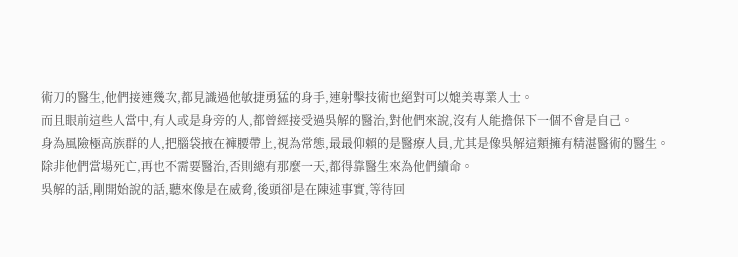術刀的醫生,他們接連幾次,都見識過他敏捷勇猛的身手,連射擊技術也絕對可以媲美專業人士。
而且眼前這些人當中,有人或是身旁的人,都曾經接受過吳解的醫治,對他們來說,沒有人能擔保下一個不會是自己。
身為風險極高族群的人,把腦袋掖在褲腰帶上,視為常態,最最仰賴的是醫療人員,尤其是像吳解這類擁有精湛醫術的醫生。
除非他們當場死亡,再也不需要醫治,否則總有那麼一天,都得靠醫生來為他們續命。
吳解的話,剛開始說的話,聽來像是在威脅,後頭卻是在陳述事實,等待回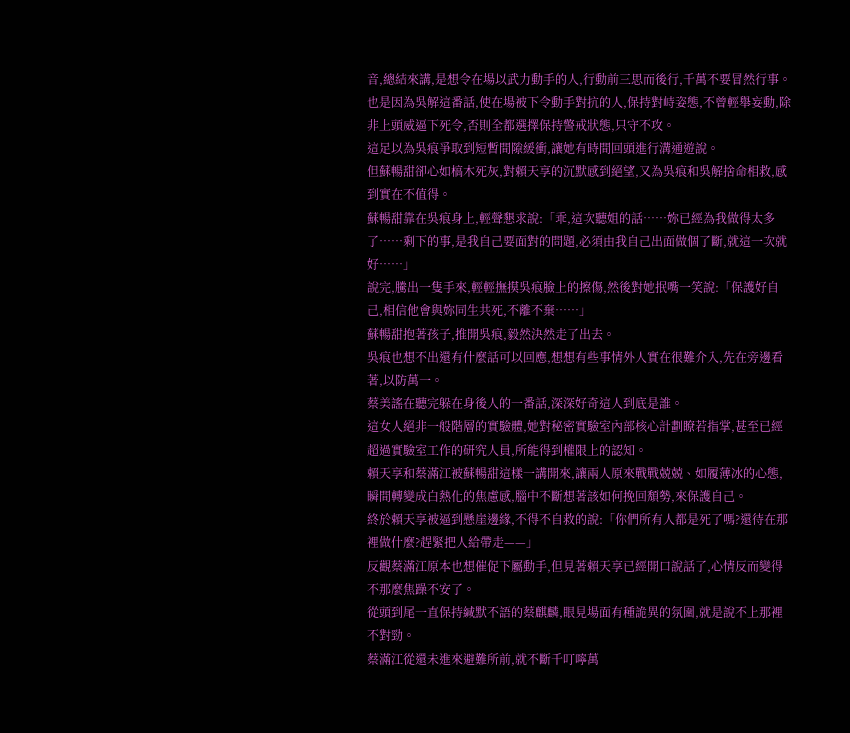音,總結來講,是想令在場以武力動手的人,行動前三思而後行,千萬不要冒然行事。
也是因為吳解這番話,使在場被下令動手對抗的人,保持對峙姿態,不曾輕舉妄動,除非上頭威逼下死令,否則全都選擇保持警戒狀態,只守不攻。
這足以為吳痕爭取到短暫間隙緩衝,讓她有時間回頭進行溝通遊說。
但蘇暢甜卻心如槁木死灰,對賴天享的沉默感到絕望,又為吳痕和吳解捨命相救,感到實在不值得。
蘇暢甜靠在吳痕身上,輕聲懇求說:「乖,這次聽姐的話……妳已經為我做得太多了……剩下的事,是我自己要面對的問題,必須由我自己出面做個了斷,就這一次就好……」
說完,騰出一隻手來,輕輕撫摸吳痕臉上的擦傷,然後對她抿嘴一笑說:「保護好自己,相信他會與妳同生共死,不離不棄……」
蘇暢甜抱著孩子,推開吳痕,毅然決然走了出去。
吳痕也想不出還有什麼話可以回應,想想有些事情外人實在很難介入,先在旁邊看著,以防萬一。
蔡美謠在聽完躲在身後人的一番話,深深好奇這人到底是誰。
這女人絕非一般階層的實驗體,她對秘密實驗室內部核心計劃瞭若指掌,甚至已經超過實驗室工作的研究人員,所能得到權限上的認知。
賴天享和蔡滿江被蘇暢甜這樣一講開來,讓兩人原來戰戰兢兢、如履薄冰的心態,瞬間轉變成白熱化的焦慮感,腦中不斷想著該如何挽回頽勢,來保護自己。
終於賴天享被逼到懸崖邊緣,不得不自救的說:「你們所有人都是死了嗎?還待在那裡做什麼?趕緊把人給帶走——」
反觀蔡滿江原本也想催促下屬動手,但見著賴天享已經開口說話了,心情反而變得不那麼焦躁不安了。
從頭到尾一直保持緘默不語的蔡麒麟,眼見場面有種詭異的氛圍,就是說不上那裡不對勁。
蔡滿江從還未進來避難所前,就不斷千叮嚀萬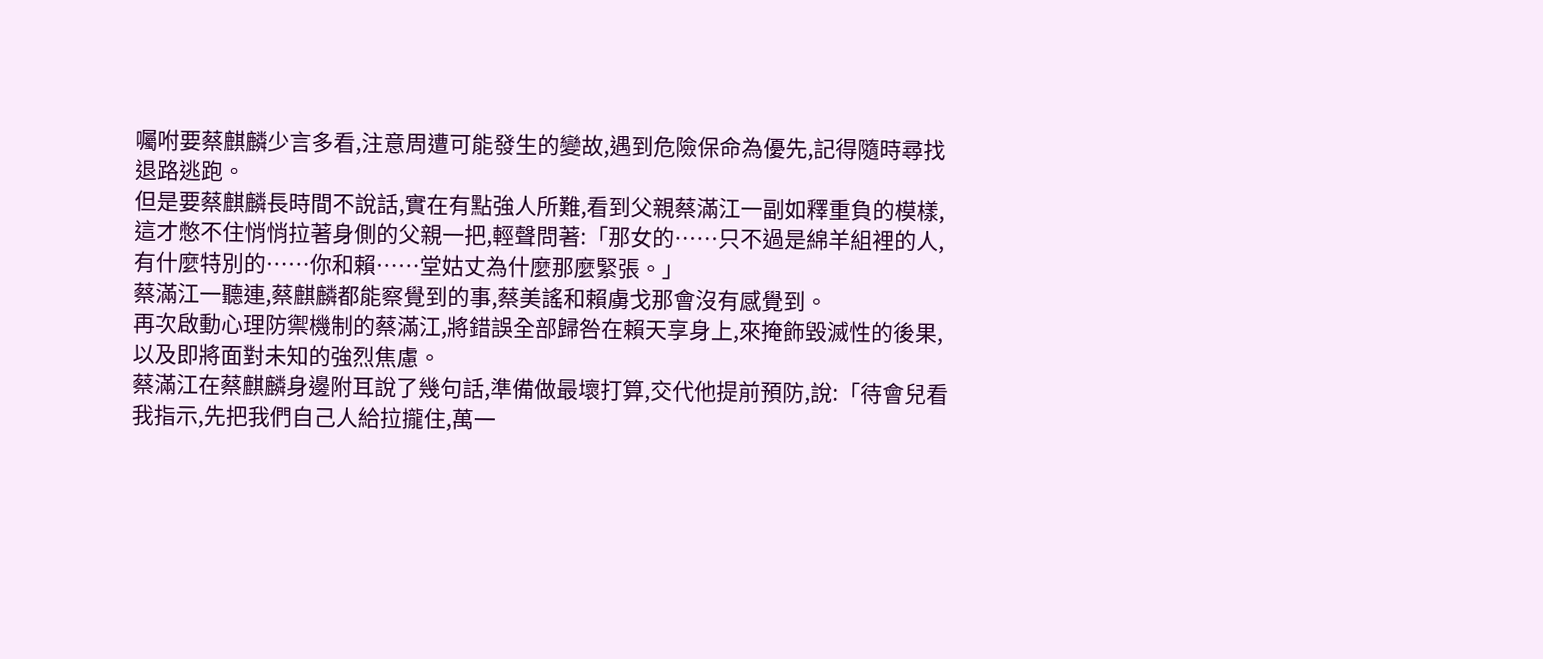囑咐要蔡麒麟少言多看,注意周遭可能發生的變故,遇到危險保命為優先,記得隨時尋找退路逃跑。
但是要蔡麒麟長時間不說話,實在有點強人所難,看到父親蔡滿江一副如釋重負的模樣,這才憋不住悄悄拉著身側的父親一把,輕聲問著:「那女的……只不過是綿羊組裡的人,有什麼特別的……你和賴……堂姑丈為什麼那麼緊張。」
蔡滿江一聽連,蔡麒麟都能察覺到的事,蔡美謠和賴虜戈那會沒有感覺到。
再次啟動心理防禦機制的蔡滿江,將錯誤全部歸咎在賴天享身上,來掩飾毀滅性的後果,以及即將面對未知的強烈焦慮。
蔡滿江在蔡麒麟身邊附耳說了幾句話,準備做最壞打算,交代他提前預防,說:「待會兒看我指示,先把我們自己人給拉攏住,萬一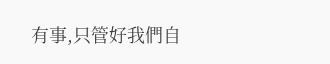有事,只管好我們自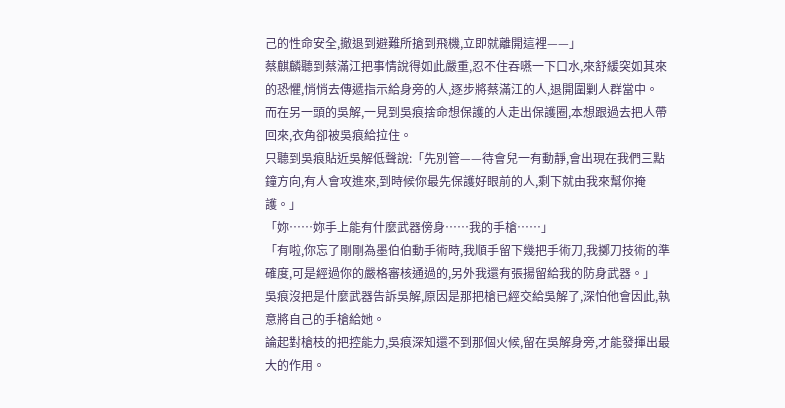己的性命安全,撤退到避難所搶到飛機,立即就離開這裡——」
蔡麒麟聽到蔡滿江把事情說得如此嚴重,忍不住吞嚥一下口水,來舒緩突如其來的恐懼,悄悄去傳遞指示給身旁的人,逐步將蔡滿江的人,退開圍剿人群當中。
而在另一頭的吳解,一見到吳痕捨命想保護的人走出保護圈,本想跟過去把人帶回來,衣角卻被吳痕給拉住。
只聽到吳痕貼近吳解低聲說:「先別管——待會兒一有動靜,會出現在我們三點鐘方向,有人會攻進來,到時候你最先保護好眼前的人,剩下就由我來幫你掩護。」
「妳……妳手上能有什麼武器傍身……我的手槍……」
「有啦,你忘了剛剛為墨伯伯動手術時,我順手留下幾把手術刀,我擲刀技術的準確度,可是經過你的嚴格審核通過的,另外我還有張揚留給我的防身武器。」
吳痕沒把是什麼武器告訴吳解,原因是那把槍已經交給吳解了,深怕他會因此,執意將自己的手槍給她。
論起對槍枝的把控能力,吳痕深知還不到那個火候,留在吳解身旁,才能發揮出最大的作用。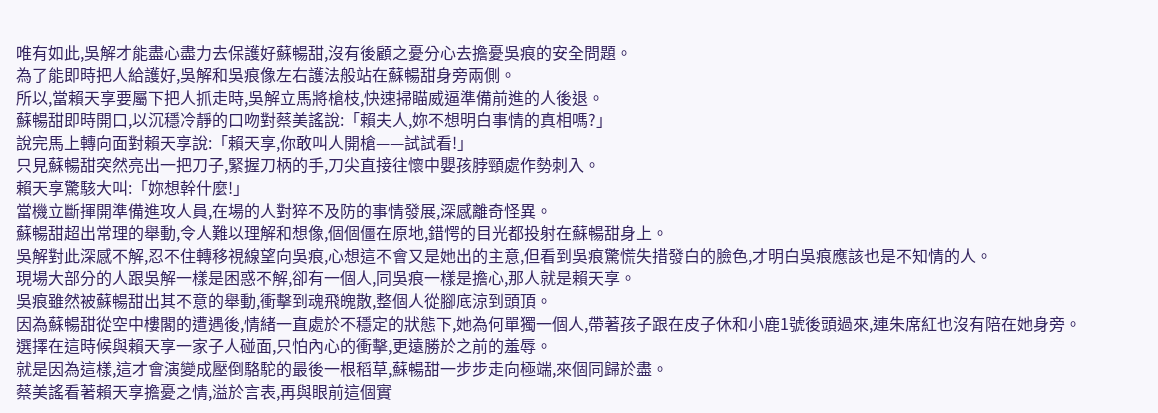唯有如此,吳解才能盡心盡力去保護好蘇暢甜,沒有後顧之憂分心去擔憂吳痕的安全問題。
為了能即時把人給護好,吳解和吳痕像左右護法般站在蘇暢甜身旁兩側。
所以,當賴天享要屬下把人抓走時,吳解立馬將槍枝,快速掃瞄威逼準備前進的人後退。
蘇暢甜即時開口,以沉穩冷靜的口吻對蔡美謠說:「賴夫人,妳不想明白事情的真相嗎?」
說完馬上轉向面對賴天享說:「賴天享,你敢叫人開槍——試試看!」
只見蘇暢甜突然亮出一把刀子,緊握刀柄的手,刀尖直接往懷中嬰孩脖頸處作勢刺入。
賴天享驚駭大叫:「妳想幹什麼!」
當機立斷揮開準備進攻人員,在場的人對猝不及防的事情發展,深感離奇怪異。
蘇暢甜超出常理的舉動,令人難以理解和想像,個個僵在原地,錯愕的目光都投射在蘇暢甜身上。
吳解對此深感不解,忍不住轉移視線望向吳痕,心想這不會又是她出的主意,但看到吳痕驚慌失措發白的臉色,才明白吳痕應該也是不知情的人。
現場大部分的人跟吳解一樣是困惑不解,卻有一個人,同吳痕一樣是擔心,那人就是賴天享。
吳痕雖然被蘇暢甜出其不意的舉動,衝擊到魂飛魄散,整個人從腳底涼到頭頂。
因為蘇暢甜從空中樓閣的遭遇後,情緒一直處於不穩定的狀態下,她為何單獨一個人,帶著孩子跟在皮子休和小鹿1號後頭過來,連朱席紅也沒有陪在她身旁。
選擇在這時候與賴天享一家子人碰面,只怕內心的衝擊,更遠勝於之前的羞辱。
就是因為這樣,這才會演變成壓倒駱駝的最後一根稻草,蘇暢甜一步步走向極端,來個同歸於盡。
蔡美謠看著賴天享擔憂之情,溢於言表,再與眼前這個實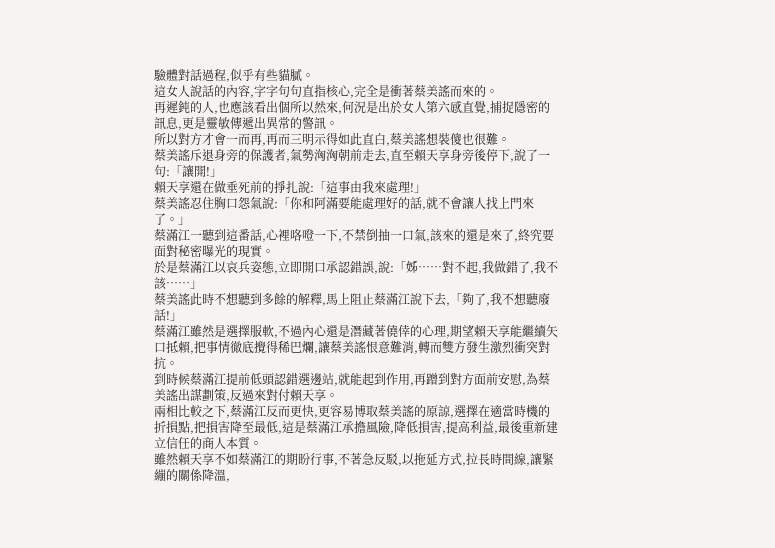驗體對話過程,似乎有些貓膩。
這女人說話的內容,字字句句直指核心,完全是衝著蔡美謠而來的。
再遲鈍的人,也應該看出個所以然來,何況是出於女人第六感直覺,捕捉隱密的訊息,更是靈敏傳遞出異常的警訊。
所以對方才會一而再,再而三明示得如此直白,蔡美謠想裝傻也很難。
蔡美謠斥退身旁的保護者,氣勢洶洶朝前走去,直至賴天享身旁後停下,說了一句:「讓開!」
賴天享還在做垂死前的掙扎說:「這事由我來處理!」
蔡美謠忍住胸口怨氣說:「你和阿滿要能處理好的話,就不會讓人找上門來了。」
蔡滿江一聽到這番話,心裡咯噔一下,不禁倒抽一口氣,該來的還是來了,終究要面對秘密曝光的現實。
於是蔡滿江以哀兵姿態,立即開口承認錯誤,說:「姊……對不起,我做錯了,我不該……」
蔡美謠此時不想聽到多餘的解釋,馬上阻止蔡滿江說下去,「夠了,我不想聽廢話!」
蔡滿江雖然是選擇服軟,不過內心還是潛藏著僥倖的心理,期望賴天享能繼續矢口抵賴,把事情徹底攪得稀巴爛,讓蔡美謠恨意難消,轉而雙方發生激烈衝突對抗。
到時候蔡滿江提前低頭認錯選邊站,就能起到作用,再蹭到對方面前安慰,為蔡美謠出謀劃策,反過來對付賴天享。
兩相比較之下,蔡滿江反而更快,更容易博取蔡美謠的原諒,選擇在適當時機的折損點,把損害降至最低,這是蔡滿江承擔風險,降低損害,提高利益,最後重新建立信任的商人本質。
雖然賴天享不如蔡滿江的期盼行事,不著急反駁,以拖延方式,拉長時間線,讓緊繃的關係降溫,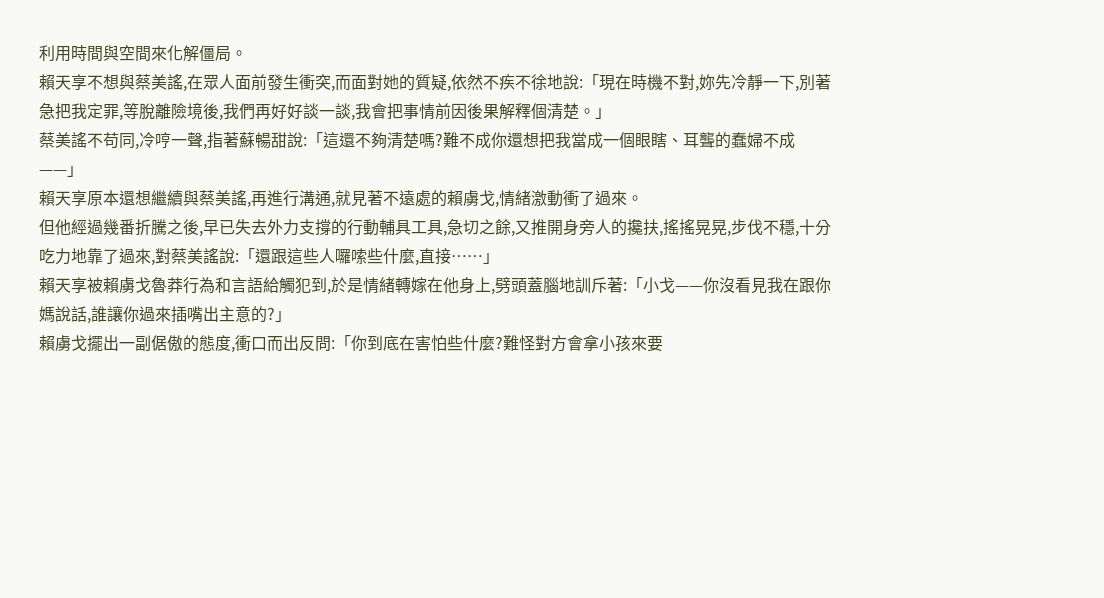利用時間與空間來化解僵局。
賴天享不想與蔡美謠,在眾人面前發生衝突,而面對她的質疑,依然不疾不徐地說:「現在時機不對,妳先冷靜一下,別著急把我定罪,等脫離險境後,我們再好好談一談,我會把事情前因後果解釋個清楚。」
蔡美謠不苟同,冷哼一聲,指著蘇暢甜說:「這還不夠清楚嗎?難不成你還想把我當成一個眼瞎、耳聾的蠢婦不成——」
賴天享原本還想繼續與蔡美謠,再進行溝通,就見著不遠處的賴虜戈,情緒激動衝了過來。
但他經過幾番折騰之後,早已失去外力支撐的行動輔具工具,急切之餘,又推開身旁人的攙扶,搖搖晃晃,步伐不穩,十分吃力地靠了過來,對蔡美謠說:「還跟這些人囉嗦些什麼,直接……」
賴天享被賴虜戈魯莽行為和言語給觸犯到,於是情緒轉嫁在他身上,劈頭蓋腦地訓斥著:「小戈——你沒看見我在跟你媽說話,誰讓你過來插嘴出主意的?」
賴虜戈擺出一副倨傲的態度,衝口而出反問:「你到底在害怕些什麼?難怪對方會拿小孩來要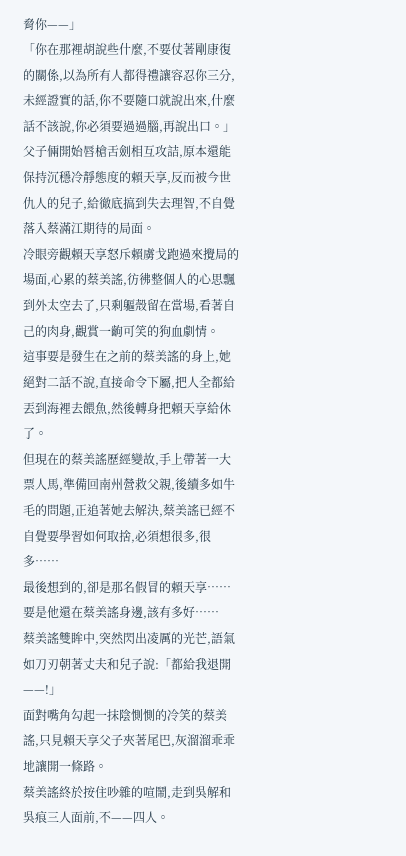脅你——」
「你在那裡胡說些什麼,不要仗著剛康復的關係,以為所有人都得禮讓容忍你三分,未經證實的話,你不要隨口就說出來,什麼話不該說,你必須要過過腦,再說出口。」
父子倆開始唇槍舌劍相互攻詰,原本還能保持沉穩冷靜態度的賴天享,反而被今世仇人的兒子,給徹底搞到失去理智,不自覺落入蔡滿江期待的局面。
冷眼旁觀賴天享怒斥賴虜戈跑過來攪局的場面,心累的蔡美謠,彷彿整個人的心思飄到外太空去了,只剩軀殼留在當場,看著自己的肉身,觀賞一齣可笑的狗血劇情。
這事要是發生在之前的蔡美謠的身上,她絕對二話不說,直接命令下屬,把人全都給丟到海裡去餵魚,然後轉身把賴天享給休了。
但現在的蔡美謠歷經變故,手上帶著一大票人馬,準備回南州營救父親,後續多如牛毛的問題,正追著她去解決,蔡美謠已經不自覺要學習如何取捨,必須想很多,很多……
最後想到的,卻是那名假冒的賴天享……要是他還在蔡美謠身邊,該有多好……
蔡美謠雙眸中,突然閃出凌厲的光芒,語氣如刀刃朝著丈夫和兒子說:「都給我退開——!」
面對嘴角勾起一抹陰惻惻的冷笑的蔡美謠,只見賴天享父子夾著尾巴,灰溜溜乖乖地讓開一條路。
蔡美謠終於按住吵雜的喧鬧,走到吳解和吳痕三人面前,不——四人。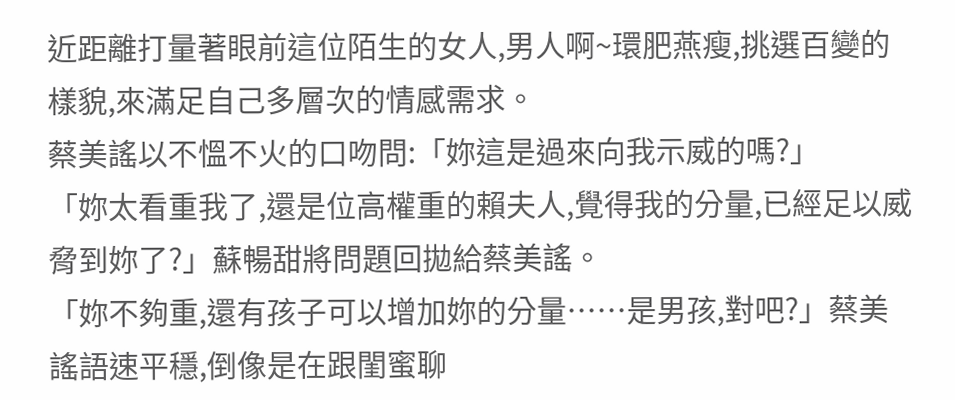近距離打量著眼前這位陌生的女人,男人啊~環肥燕瘦,挑選百變的樣貌,來滿足自己多層次的情感需求。
蔡美謠以不慍不火的口吻問:「妳這是過來向我示威的嗎?」
「妳太看重我了,還是位高權重的賴夫人,覺得我的分量,已經足以威脅到妳了?」蘇暢甜將問題回拋給蔡美謠。
「妳不夠重,還有孩子可以增加妳的分量……是男孩,對吧?」蔡美謠語速平穩,倒像是在跟閨蜜聊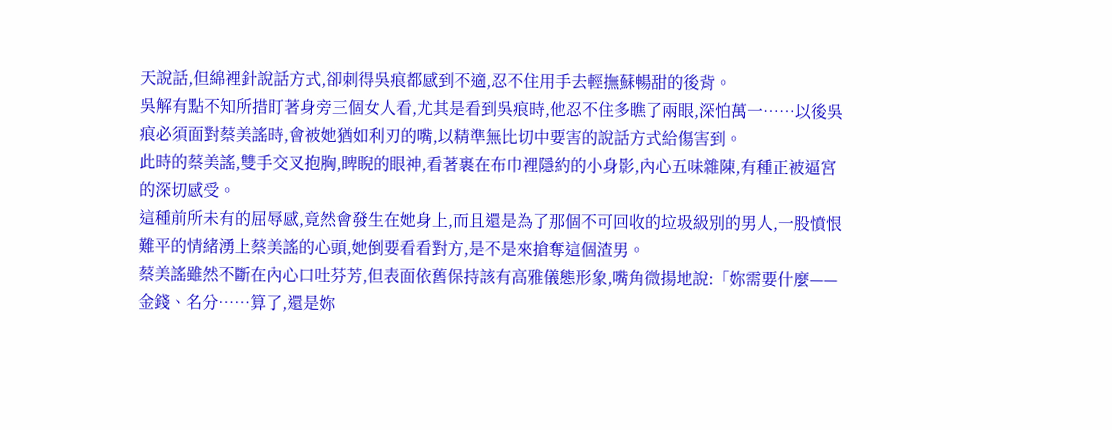天說話,但綿裡針說話方式,卻刺得吳痕都感到不適,忍不住用手去輕撫蘇暢甜的後背。
吳解有點不知所措盯著身旁三個女人看,尤其是看到吳痕時,他忍不住多瞧了兩眼,深怕萬一……以後吳痕必須面對蔡美謠時,會被她猶如利刃的嘴,以精準無比切中要害的說話方式給傷害到。
此時的蔡美謠,雙手交叉抱胸,睥睨的眼神,看著裹在布巾裡隱約的小身影,內心五味雜陳,有種正被逼宮的深切感受。
這種前所未有的屈辱感,竟然會發生在她身上,而且還是為了那個不可回收的垃圾級別的男人,一股憤恨難平的情緒湧上蔡美謠的心頭,她倒要看看對方,是不是來搶奪這個渣男。
蔡美謠雖然不斷在內心口吐芬芳,但表面依舊保持該有高雅儀態形象,嘴角微揚地說:「妳需要什麼——金錢、名分……算了,還是妳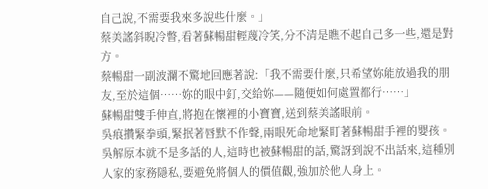自己說,不需要我來多說些什麼。」
蔡美謠斜睨冷瞥,看著蘇暢甜輕蔑冷笑,分不清是瞧不起自己多一些,還是對方。
蔡暢甜一副波瀾不驚地回應著說:「我不需要什麼,只希望妳能放過我的朋友,至於這個……妳的眼中釘,交給妳——隨便如何處置都行……」
蘇暢甜雙手伸直,將抱在懷裡的小寶寶,送到蔡美謠眼前。
吳痕攢緊拳頭,緊抿著唇默不作聲,兩眼死命地緊盯著蘇暢甜手裡的嬰孩。
吳解原本就不是多話的人,這時也被蘇暢甜的話,驚訝到說不出話來,這種別人家的家務隱私,要避免將個人的價值觀,強加於他人身上。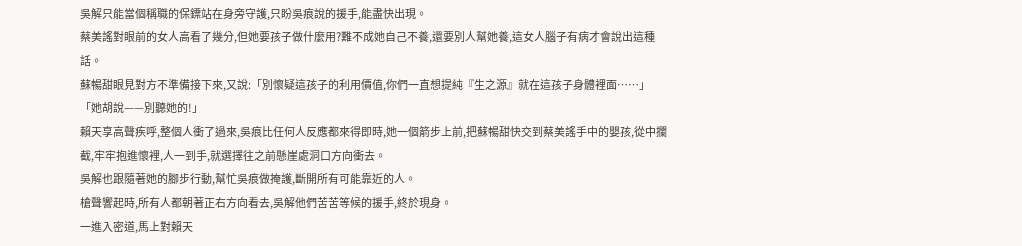吳解只能當個稱職的保鏢站在身旁守護,只盼吳痕說的援手,能盡快出現。
蔡美謠對眼前的女人高看了幾分,但她要孩子做什麼用?難不成她自己不養,還要別人幫她養,這女人腦子有病才會說出這種話。
蘇暢甜眼見對方不準備接下來,又說:「別懷疑這孩子的利用價值,你們一直想提純『生之源』就在這孩子身體裡面……」
「她胡說——別聽她的!」
賴天享高聲疾呼,整個人衝了過來,吳痕比任何人反應都來得即時,她一個箭步上前,把蘇暢甜快交到蔡美謠手中的嬰孩,從中攔截,牢牢抱進懷裡,人一到手,就選擇往之前懸崖處洞口方向衝去。
吳解也跟隨著她的腳步行動,幫忙吳痕做掩護,斷開所有可能靠近的人。
槍聲響起時,所有人都朝著正右方向看去,吳解他們苦苦等候的援手,終於現身。
一進入密道,馬上對賴天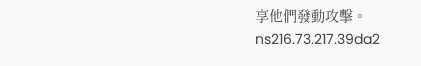享他們發動攻擊。
ns216.73.217.39da2